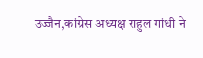उज्जैन,कांग्रेस अध्यक्ष राहुल गांधी ने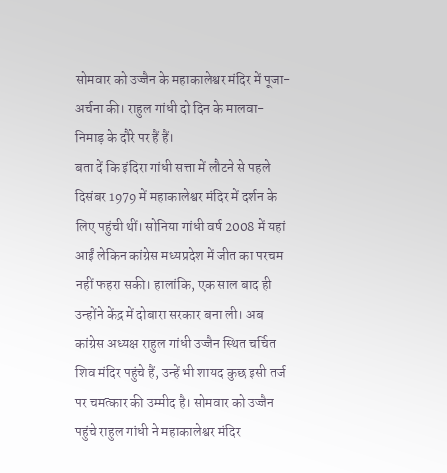सोमवार को उज्जैन के महाकालेश्वर मंदिर में पूजा-अर्चना की। राहुल गांधी दो दिन के मालवा-निमाड़ के दौरे पर हैं हैं।
बता दें कि इंदिरा गांधी सत्ता में लौटने से पहले दिसंबर 1979 में महाकालेश्वर मंदिर में दर्शन के लिए पहुंची थीं। सोनिया गांधी वर्ष 2008 में यहां आईं लेकिन कांग्रेस मध्यप्रदेश में जीत का परचम नहीं फहरा सकी। हालांकि, एक साल बाद ही उन्होंने केंद्र में दोबारा सरकार बना ली। अब कांग्रेस अध्यक्ष राहुल गांधी उज्जैन स्थित चर्चित शिव मंदिर पहुंचे हैं, उन्हें भी शायद कुछ इसी तर्ज पर चमत्कार की उम्मीद है। सोमवार को उज्जैन पहुंचे राहुल गांधी ने महाकालेश्वर मंदिर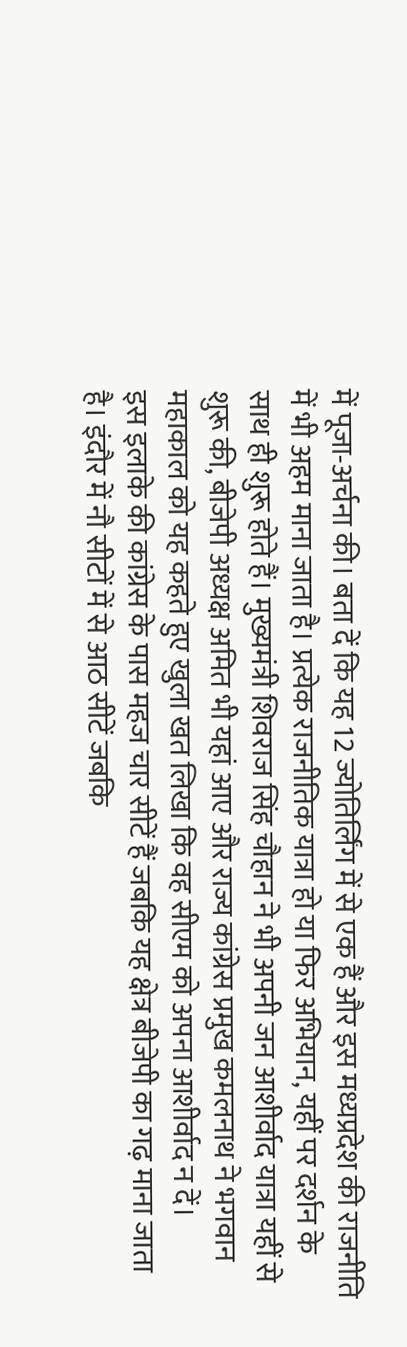में पूजा-अर्चना की। बता दें कि यह 12 ज्योतिर्लिंग में से एक हैं और इस मध्यप्रदेश की राजनीति में भी अहम माना जाता है। प्रत्येक राजनीतिक यात्रा हो या फिर अभियान, यहीं पर दर्शन के साथ ही शुरू होते हैं। मुख्यमंत्री शिवराज सिंह चौहान ने भी अपनी जन आशीर्वाद यात्रा यहीं से शुरू की, बीजेपी अध्यक्ष अमित भी यहां आए और राज्य कांग्रेस प्रमुख कमलनाथ ने भगवान महाकाल को यह कहते हुए खुला खत लिखा कि वह सीएम को अपना आशीर्वाद न दें।
इस इलाके की कांग्रेस के पास महज चार सीटें हैं जबकि यह क्षेत्र बीजेपी का गढ़ माना जाता है। इंदौर में नौ सीटों में से आठ सीटें जबकि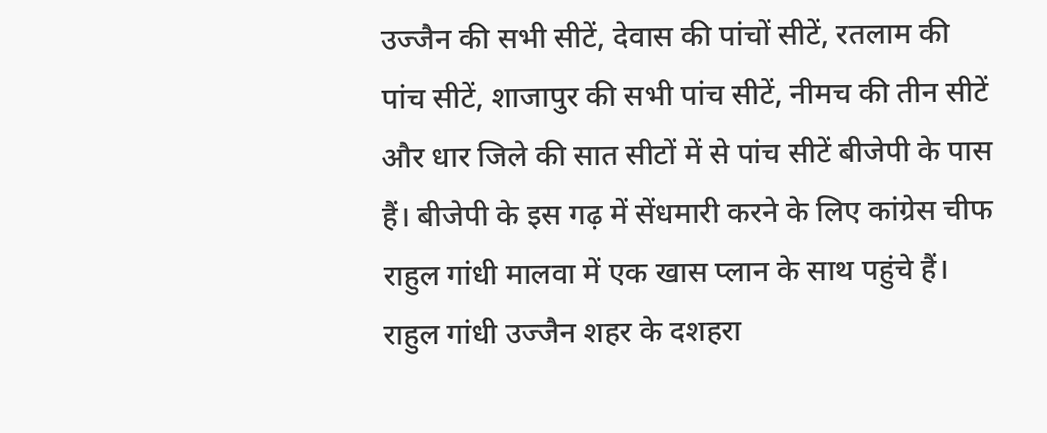उज्जैन की सभी सीटें, देवास की पांचों सीटें, रतलाम की पांच सीटें, शाजापुर की सभी पांच सीटें, नीमच की तीन सीटें और धार जिले की सात सीटों में से पांच सीटें बीजेपी के पास हैं। बीजेपी के इस गढ़ में सेंधमारी करने के लिए कांग्रेस चीफ राहुल गांधी मालवा में एक खास प्लान के साथ पहुंचे हैं। राहुल गांधी उज्जैन शहर के दशहरा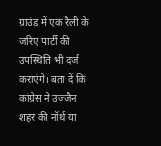ग्राउंड में एक रैली के जरिए पार्टी की उपस्थिति भी दर्ज कराएंगे। बता दें कि कांग्रेस ने उज्जैन शहर की नॉर्थ या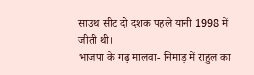साउथ सीट दो दशक पहले यानी 1998 में जीती थी।
भाजपा के गढ़ मालवा- निमाड़ में राहुल का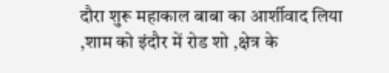दौरा शुरू महाकाल बाबा का आर्शीवाद लिया ,शाम को इंदौर में रोड शो ,क्षेत्र के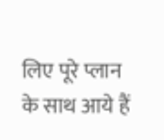लिए पूरे प्लान के साथ आये हैं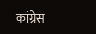कांग्रेस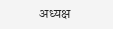अध्यक्ष